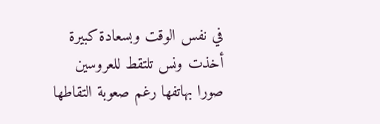في نفس الوقت وبسعادة كبيرة أخذت ونس تلتقط للعروسين صورا بهاتفها رغم صعوبة التقاطها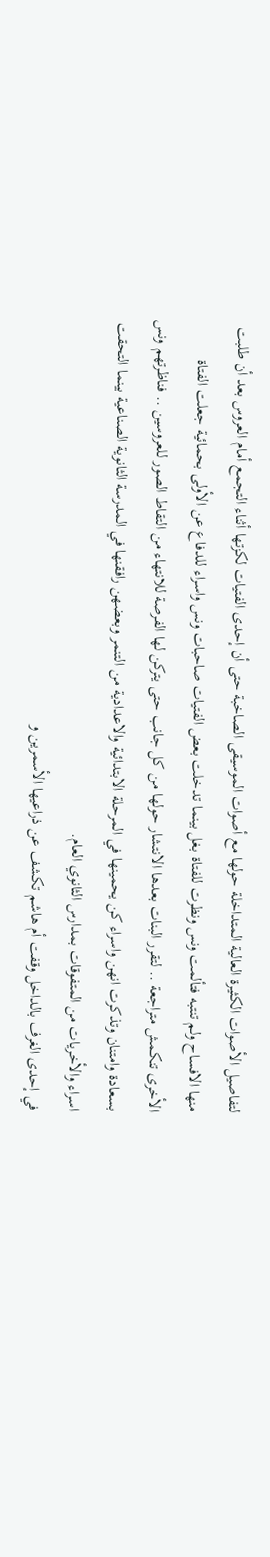لتفاصيل الأصوات الكثيرة العالية المتداخلة حولها مع أصوات الموسيقى الصاخبة حتى أن إحدى الفتيات لكزتها أثناء التجمع أمام العروس بعد أن طلبت منها الافساح ولم تنتبه فتألمت ونس ونظرت للفتاة بغل بينما تدخلت بعض الفتيات صاحبات ونس واسراء للدفاع عن الأولى بحمائية جعلت الفتاة الأخرى تنكمش متراجعة .. لتقرر البنات بعدها الانتشار حولها من كل جانب حتى يتركن لها الفرصة للانتهاء من التقاط الصور للعروسين .. فناظرتهم ونس بسعادة وامتنان وتذكرت انهن واسراء كن يحمينها في المرحلة الابتدائية والاعدادية من التنمر وبعضهن رافقنها في المدرسة الثانوية الصناعية بينما التحقت اسراء والأخريات من المتفوقات بمدارس الثانوي العام.
في إحدى الغرف بالداخل وقفت أم هاشم تكشف عن ذراعيها الأسمرين و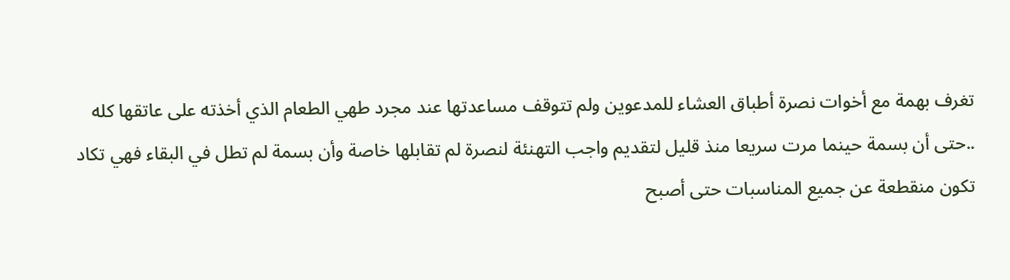تغرف بهمة مع أخوات نصرة أطباق العشاء للمدعوين ولم تتوقف مساعدتها عند مجرد طهي الطعام الذي أخذته على عاتقها كله ..حتى أن بسمة حينما مرت سريعا منذ قليل لتقديم واجب التهنئة لنصرة لم تقابلها خاصة وأن بسمة لم تطل في البقاء فهي تكاد تكون منقطعة عن جميع المناسبات حتى أصبح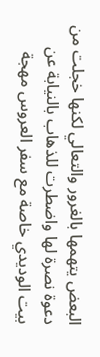البعض يتهمها بالغرور والتعالي لكنها خجلت من دعوة نصرة لها واضطرت للذهاب بالنيابة عن بيت الوديدي خاصة مع سفر العروس مهجة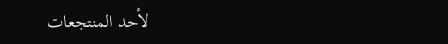لأحد المنتجعات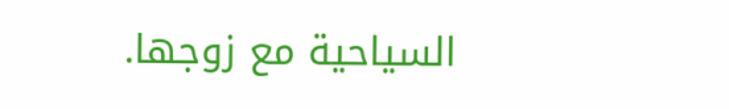السياحية مع زوجها.